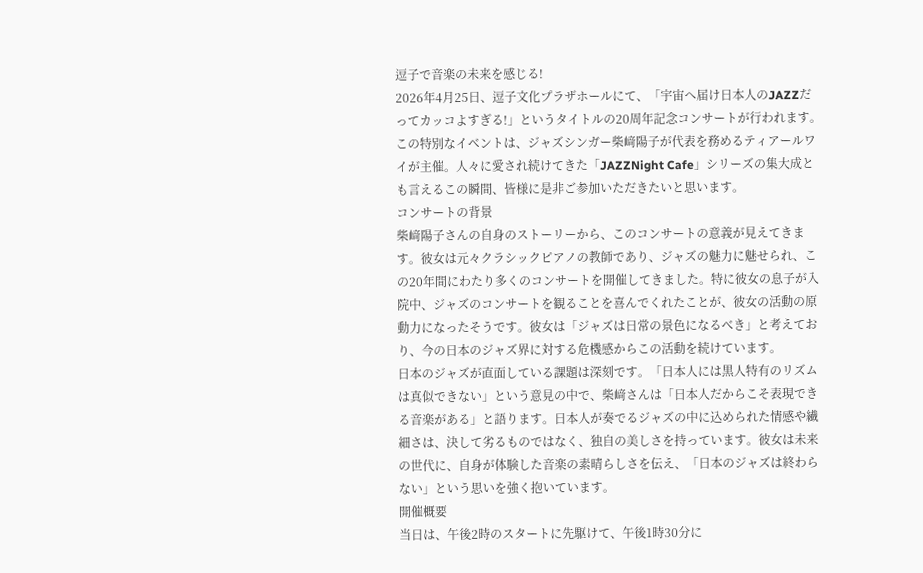逗子で音楽の未来を感じる!
2026年4月25日、逗子文化プラザホールにて、「宇宙へ届け日本人のJAZZだってカッコよすぎる!」というタイトルの20周年記念コンサートが行われます。この特別なイベントは、ジャズシンガー柴﨑陽子が代表を務めるティアールワイが主催。人々に愛され続けてきた「JAZZNight Cafe」シリーズの集大成とも言えるこの瞬間、皆様に是非ご参加いただきたいと思います。
コンサートの背景
柴﨑陽子さんの自身のストーリーから、このコンサートの意義が見えてきます。彼女は元々クラシックピアノの教師であり、ジャズの魅力に魅せられ、この20年間にわたり多くのコンサートを開催してきました。特に彼女の息子が入院中、ジャズのコンサートを観ることを喜んでくれたことが、彼女の活動の原動力になったそうです。彼女は「ジャズは日常の景色になるべき」と考えており、今の日本のジャズ界に対する危機感からこの活動を続けています。
日本のジャズが直面している課題は深刻です。「日本人には黒人特有のリズムは真似できない」という意見の中で、柴﨑さんは「日本人だからこそ表現できる音楽がある」と語ります。日本人が奏でるジャズの中に込められた情感や繊細さは、決して劣るものではなく、独自の美しさを持っています。彼女は未来の世代に、自身が体験した音楽の素晴らしさを伝え、「日本のジャズは終わらない」という思いを強く抱いています。
開催概要
当日は、午後2時のスタートに先駆けて、午後1時30分に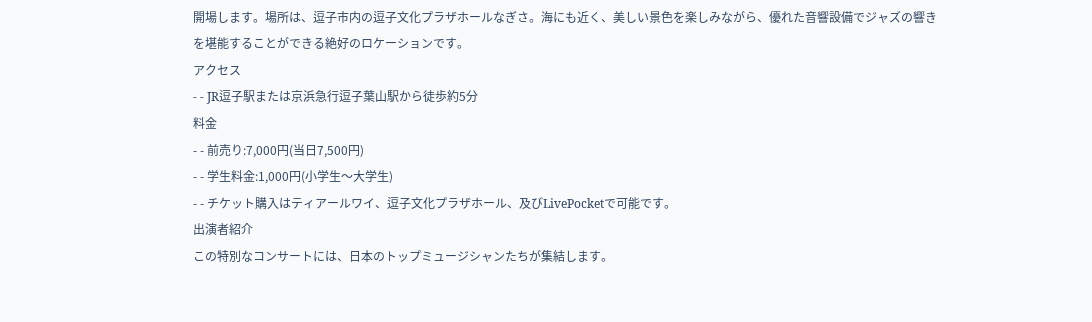開場します。場所は、逗子市内の逗子文化プラザホールなぎさ。海にも近く、美しい景色を楽しみながら、優れた音響設備でジャズの響きを堪能することができる絶好のロケーションです。
アクセス
- - JR逗子駅または京浜急行逗子葉山駅から徒歩約5分
料金
- - 前売り:7,000円(当日7,500円)
- - 学生料金:1,000円(小学生〜大学生)
- - チケット購入はティアールワイ、逗子文化プラザホール、及びLivePocketで可能です。
出演者紹介
この特別なコンサートには、日本のトップミュージシャンたちが集結します。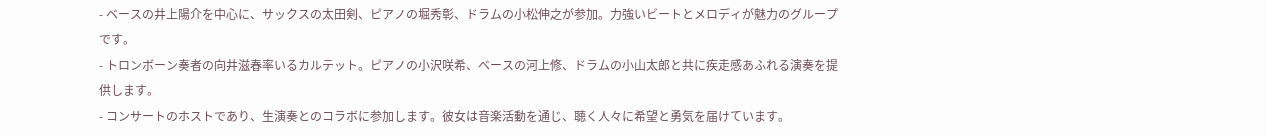- ベースの井上陽介を中心に、サックスの太田剣、ピアノの堀秀彰、ドラムの小松伸之が参加。力強いビートとメロディが魅力のグループです。
- トロンボーン奏者の向井滋春率いるカルテット。ピアノの小沢咲希、ベースの河上修、ドラムの小山太郎と共に疾走感あふれる演奏を提供します。
- コンサートのホストであり、生演奏とのコラボに参加します。彼女は音楽活動を通じ、聴く人々に希望と勇気を届けています。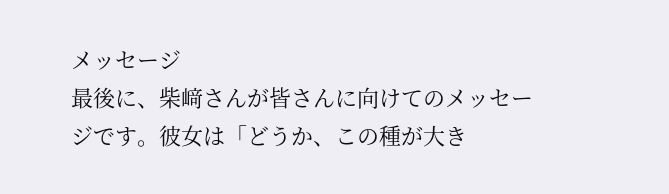メッセージ
最後に、柴﨑さんが皆さんに向けてのメッセージです。彼女は「どうか、この種が大き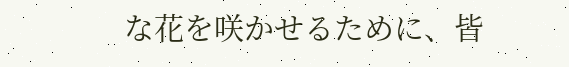な花を咲かせるために、皆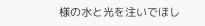様の水と光を注いでほし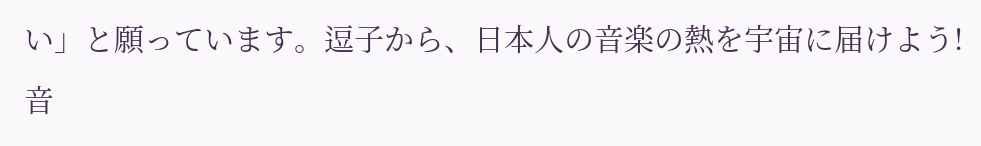い」と願っています。逗子から、日本人の音楽の熱を宇宙に届けよう!
音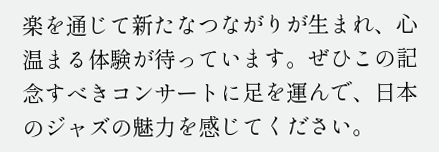楽を通じて新たなつながりが生まれ、心温まる体験が待っています。ぜひこの記念すべきコンサートに足を運んで、日本のジャズの魅力を感じてください。